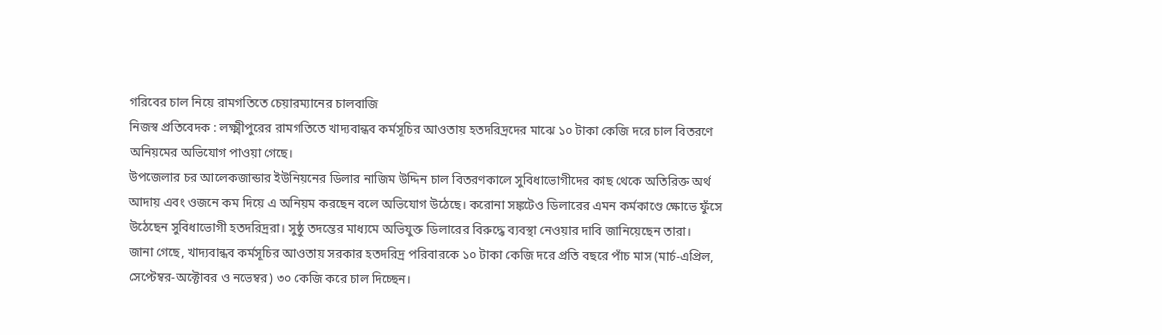গরিবের চাল নিয়ে রামগতিতে চেয়ারম্যানের চালবাজি
নিজস্ব প্রতিবেদক : লক্ষ্মীপুরের রামগতিতে খাদ্যবান্ধব কর্মসূচির আওতায় হতদরিদ্রদের মাঝে ১০ টাকা কেজি দরে চাল বিতরণে অনিয়মের অভিযোগ পাওয়া গেছে।
উপজেলার চর আলেকজান্ডার ইউনিয়নের ডিলার নাজিম উদ্দিন চাল বিতরণকালে সুবিধাভোগীদের কাছ থেকে অতিরিক্ত অর্থ আদায় এবং ওজনে কম দিয়ে এ অনিয়ম করছেন বলে অভিযোগ উঠেছে। করোনা সঙ্কটেও ডিলারের এমন কর্মকাণ্ডে ক্ষোভে ফুঁসে উঠেছেন সুবিধাভোগী হতদরিদ্ররা। সুষ্ঠু তদন্তের মাধ্যমে অভিযুক্ত ডিলারের বিরুদ্ধে ব্যবস্থা নেওয়ার দাবি জানিয়েছেন তারা।
জানা গেছে, খাদ্যবান্ধব কর্মসূচির আওতায় সরকার হতদরিদ্র পরিবারকে ১০ টাকা কেজি দরে প্রতি বছরে পাঁচ মাস (মার্চ-এপ্রিল, সেপ্টেম্বর-অক্টোবর ও নভেম্বর) ৩০ কেজি করে চাল দিচ্ছেন।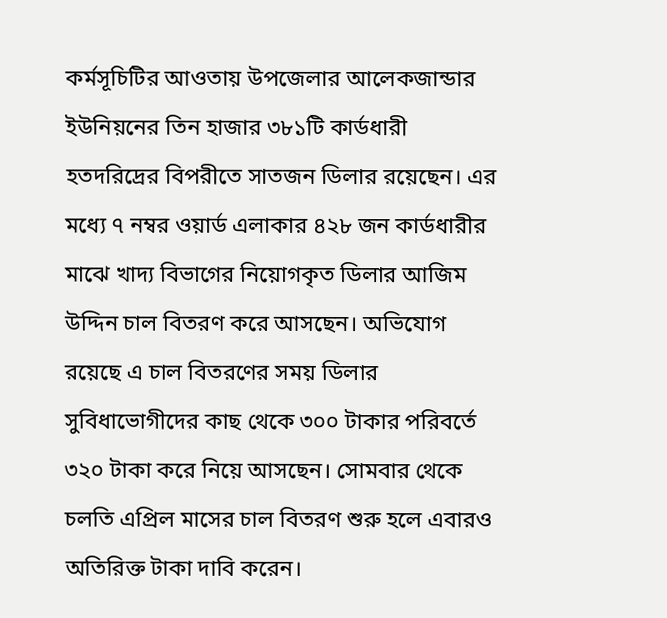কর্মসূচিটির আওতায় উপজেলার আলেকজান্ডার ইউনিয়নের তিন হাজার ৩৮১টি কার্ডধারী হতদরিদ্রের বিপরীতে সাতজন ডিলার রয়েছেন। এর মধ্যে ৭ নম্বর ওয়ার্ড এলাকার ৪২৮ জন কার্ডধারীর মাঝে খাদ্য বিভাগের নিয়োগকৃত ডিলার আজিম উদ্দিন চাল বিতরণ করে আসছেন। অভিযোগ রয়েছে এ চাল বিতরণের সময় ডিলার সুবিধাভোগীদের কাছ থেকে ৩০০ টাকার পরিবর্তে ৩২০ টাকা করে নিয়ে আসছেন। সোমবার থেকে চলতি এপ্রিল মাসের চাল বিতরণ শুরু হলে এবারও অতিরিক্ত টাকা দাবি করেন।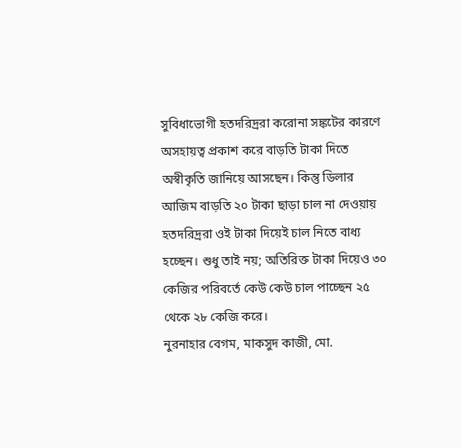সুবিধাভোগী হতদরিদ্ররা করোনা সঙ্কটের কারণে অসহায়ত্ব প্রকাশ করে বাড়তি টাকা দিতে অস্বীকৃতি জানিয়ে আসছেন। কিন্তু ডিলার আজিম বাড়তি ২০ টাকা ছাড়া চাল না দেওয়ায় হতদরিদ্ররা ওই টাকা দিয়েই চাল নিতে বাধ্য হচ্ছেন। শুধু তাই নয়; অতিরিক্ত টাকা দিয়েও ৩০ কেজির পরিবর্তে কেউ কেউ চাল পাচ্ছেন ২৫ থেকে ২৮ কেজি করে।
নুরনাহার বেগম, মাকসুদ কাজী, মো.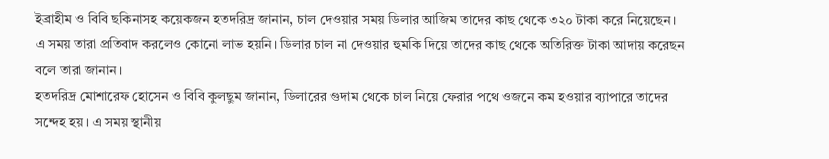ইব্রাহীম ও বিবি ছকিনাসহ কয়েকজন হতদরিদ্র জানান, চাল দেওয়ার সময় ডিলার আজিম তাদের কাছ থেকে ৩২০ টাকা করে নিয়েছেন। এ সময় তারা প্রতিবাদ করলেও কোনো লাভ হয়নি। ডিলার চাল না দেওয়ার হুমকি দিয়ে তাদের কাছ থেকে অতিরিক্ত টাকা আদায় করেছন বলে তারা জানান।
হতদরিদ্র মোশারেফ হোসেন ও বিবি কুলছুম জানান, ডিলারের গুদাম থেকে চাল নিয়ে ফেরার পথে ওজনে কম হওয়ার ব্যাপারে তাদের সন্দেহ হয়। এ সময় স্থানীয়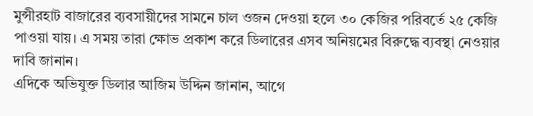মুন্সীরহাট বাজারের ব্যবসায়ীদের সামনে চাল ওজন দেওয়া হলে ৩০ কেজির পরিবর্তে ২৫ কেজি পাওয়া যায়। এ সময় তারা ক্ষোভ প্রকাশ করে ডিলারের এসব অনিয়মের বিরুদ্ধে ব্যবস্থা নেওয়ার দাবি জানান।
এদিকে অভিযুক্ত ডিলার আজিম উদ্দিন জানান, আগে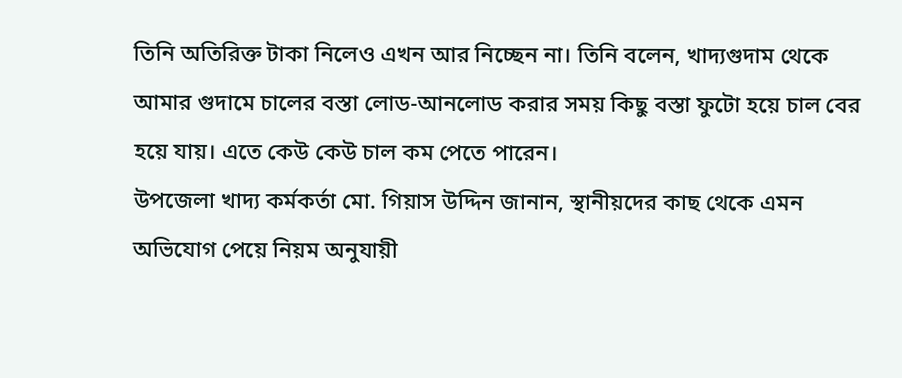তিনি অতিরিক্ত টাকা নিলেও এখন আর নিচ্ছেন না। তিনি বলেন, খাদ্যগুদাম থেকে আমার গুদামে চালের বস্তা লোড-আনলোড করার সময় কিছু বস্তা ফুটো হয়ে চাল বের হয়ে যায়। এতে কেউ কেউ চাল কম পেতে পারেন।
উপজেলা খাদ্য কর্মকর্তা মো. গিয়াস উদ্দিন জানান, স্থানীয়দের কাছ থেকে এমন অভিযোগ পেয়ে নিয়ম অনুযায়ী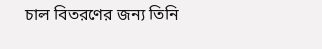চাল বিতরণের জন্য তিনি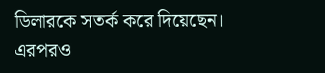ডিলারকে সতর্ক করে দিয়েছেন। এরপরও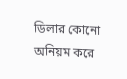ডিলার কোনো অনিয়ম করে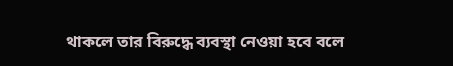থাকলে তার বিরুদ্ধে ব্যবস্থা নেওয়া হবে বলে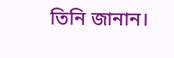তিনি জানান।